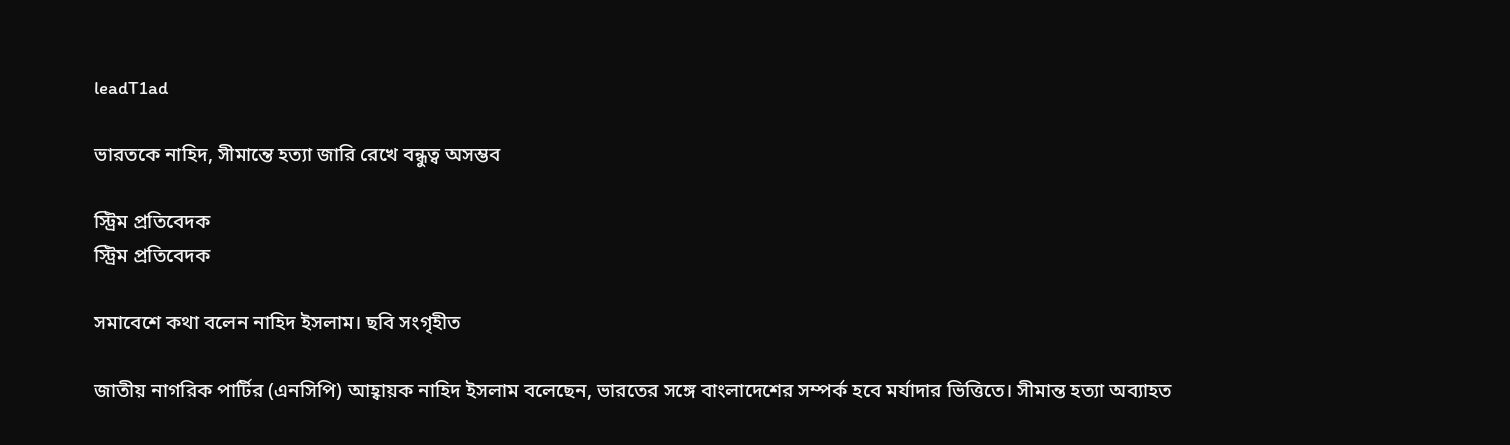leadT1ad

ভারতকে নাহিদ, সীমান্তে হত্যা জারি রেখে বন্ধুত্ব অসম্ভব

স্ট্রিম প্রতিবেদক
স্ট্রিম প্রতিবেদক

সমাবেশে কথা বলেন নাহিদ ইসলাম। ছবি সংগৃহীত

জাতীয় নাগরিক পার্টির (এনসিপি) আহ্বায়ক নাহিদ ইসলাম বলেছেন, ভারতের সঙ্গে বাংলাদেশের সম্পর্ক হবে মর্যাদার ভিত্তিতে। সীমান্ত হত্যা অব্যাহত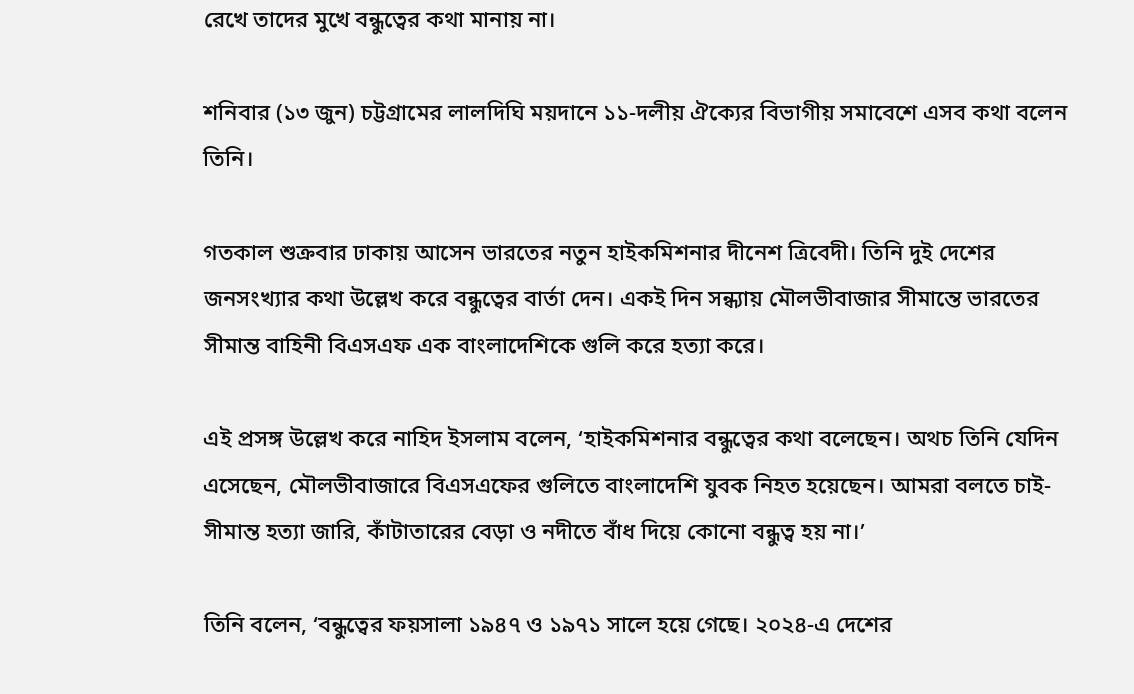রেখে তাদের মুখে বন্ধুত্বের কথা মানায় না।

শনিবার (১৩ জুন) চট্টগ্রামের লালদিঘি ময়দানে ১১-দলীয় ঐক্যের বিভাগীয় সমাবেশে এসব কথা বলেন তিনি।

গতকাল শুক্রবার ঢাকায় আসেন ভারতের নতুন হাইকমিশনার দীনেশ ত্রিবেদী। তিনি দুই দেশের জনসংখ্যার কথা উল্লেখ করে বন্ধুত্বের বার্তা দেন। একই দিন সন্ধ্যায় মৌলভীবাজার সীমান্তে ভারতের সীমান্ত বাহিনী বিএসএফ এক বাংলাদেশিকে গুলি করে হত্যা করে।

এই প্রসঙ্গ উল্লেখ করে নাহিদ ইসলাম বলেন, ‘হাইকমিশনার বন্ধুত্বের কথা বলেছেন। অথচ তিনি যেদিন এসেছেন, মৌলভীবাজারে বিএসএফের গুলিতে বাংলাদেশি যুবক নিহত হয়েছেন। আমরা বলতে চাই- সীমান্ত হত্যা জারি, কাঁটাতারের বেড়া ও নদীতে বাঁধ দিয়ে কোনো বন্ধুত্ব হয় না।’

তিনি বলেন, ‘বন্ধুত্বের ফয়সালা ১৯৪৭ ও ১৯৭১ সালে হয়ে গেছে। ২০২৪-এ দেশের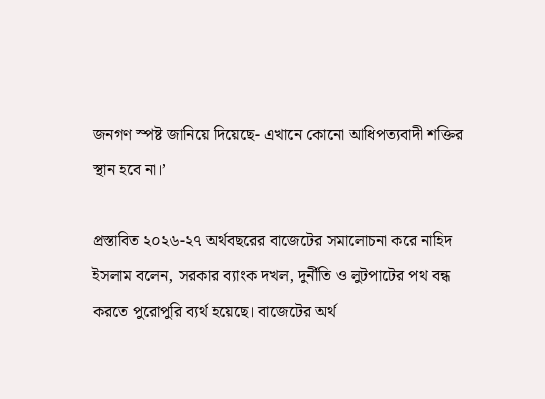জনগণ স্পষ্ট জানিয়ে দিয়েছে- এখানে কোনো আধিপত্যবাদী শক্তির স্থান হবে না।’

প্রস্তাবিত ২০২৬-২৭ অর্থবছরের বাজেটের সমালোচনা করে নাহিদ ইসলাম বলেন, সরকার ব্যাংক দখল, দুর্নীতি ও লুটপাটের পথ বন্ধ করতে পুরোপুরি ব্যর্থ হয়েছে। বাজেটের অর্থ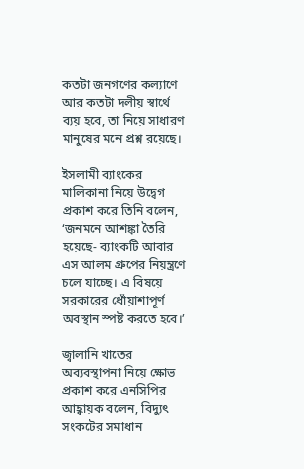কতটা জনগণের কল্যাণে আর কতটা দলীয় স্বার্থে ব্যয় হবে, তা নিয়ে সাধারণ মানুষের মনে প্রশ্ন রয়েছে।

ইসলামী ব্যাংকের মালিকানা নিয়ে উদ্বেগ প্রকাশ করে তিনি বলেন, ‘জনমনে আশঙ্কা তৈরি হয়েছে- ব্যাংকটি আবার এস আলম গ্রুপের নিয়ন্ত্রণে চলে যাচ্ছে। এ বিষয়ে সরকারের ধোঁয়াশাপূর্ণ অবস্থান স্পষ্ট করতে হবে।’

জ্বালানি খাতের অব্যবস্থাপনা নিয়ে ক্ষোভ প্রকাশ করে এনসিপির আহ্বায়ক বলেন, বিদ্যুৎ সংকটের সমাধান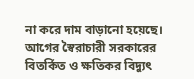না করে দাম বাড়ানো হয়েছে। আগের স্বৈরাচারী সরকারের বিতর্কিত ও ক্ষতিকর বিদ্যুৎ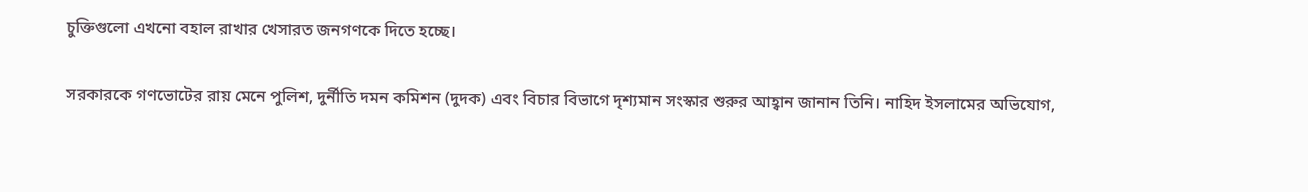চুক্তিগুলো এখনো বহাল রাখার খেসারত জনগণকে দিতে হচ্ছে।

সরকারকে গণভোটের রায় মেনে পুলিশ, দুর্নীতি দমন কমিশন (দুদক) এবং বিচার বিভাগে দৃশ্যমান সংস্কার শুরুর আহ্বান জানান তিনি। নাহিদ ইসলামের অভিযোগ,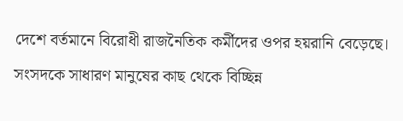দেশে বর্তমানে বিরোধী রাজনৈতিক কর্মীদের ওপর হয়রানি বেড়েছে। সংসদকে সাধারণ মানুষের কাছ থেকে বিচ্ছিন্ন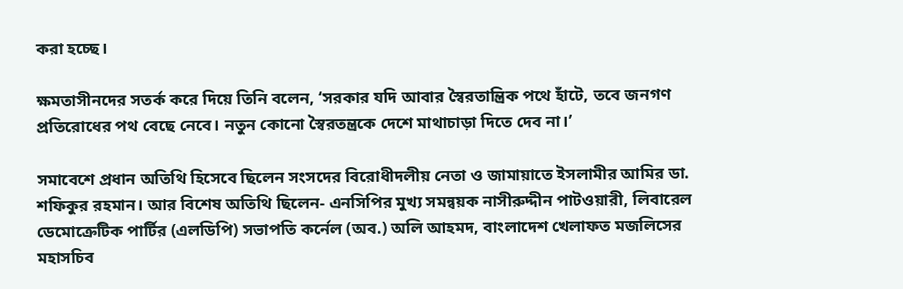করা হচ্ছে।

ক্ষমতাসীনদের সতর্ক করে দিয়ে তিনি বলেন, ‘সরকার যদি আবার স্বৈরতান্ত্রিক পথে হাঁটে, তবে জনগণ প্রতিরোধের পথ বেছে নেবে। নতুন কোনো স্বৈরতন্ত্রকে দেশে মাথাচাড়া দিতে দেব না।’

সমাবেশে প্রধান অতিথি হিসেবে ছিলেন সংসদের বিরোধীদলীয় নেতা ও জামায়াতে ইসলামীর আমির ডা. শফিকুর রহমান। আর বিশেষ অতিথি ছিলেন- এনসিপির মুখ্য সমন্বয়ক নাসীরুদ্দীন পাটওয়ারী, লিবারেল ডেমোক্রেটিক পার্টির (এলডিপি) সভাপতি কর্নেল (অব.) অলি আহমদ, বাংলাদেশ খেলাফত মজলিসের মহাসচিব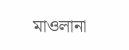মাওলানা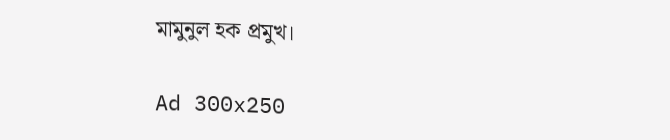মামুনুল হক প্রমুখ।

Ad 300x250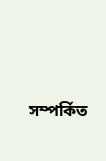সম্পর্কিত